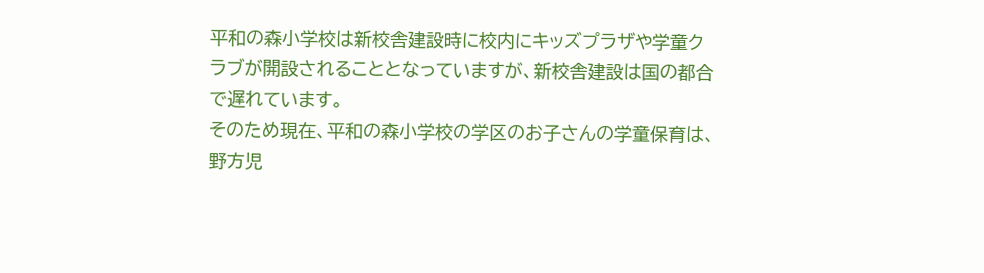平和の森小学校は新校舎建設時に校内にキッズプラザや学童クラブが開設されることとなっていますが、新校舎建設は国の都合で遅れています。
そのため現在、平和の森小学校の学区のお子さんの学童保育は、野方児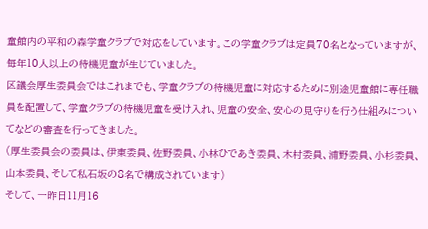童館内の平和の森学童クラブで対応をしています。この学童クラブは定員70名となっていますが、毎年10人以上の待機児童が生じていました。
区議会厚生委員会ではこれまでも、学童クラブの待機児童に対応するために別途児童館に専任職員を配置して、学童クラブの待機児童を受け入れ、児童の安全、安心の見守りを行う仕組みについてなどの審査を行ってきました。
(厚生委員会の委員は、伊東委員、佐野委員、小林ひであき委員、木村委員、浦野委員、小杉委員、山本委員、そして私石坂の8名で構成されています)
そして、一昨日11月16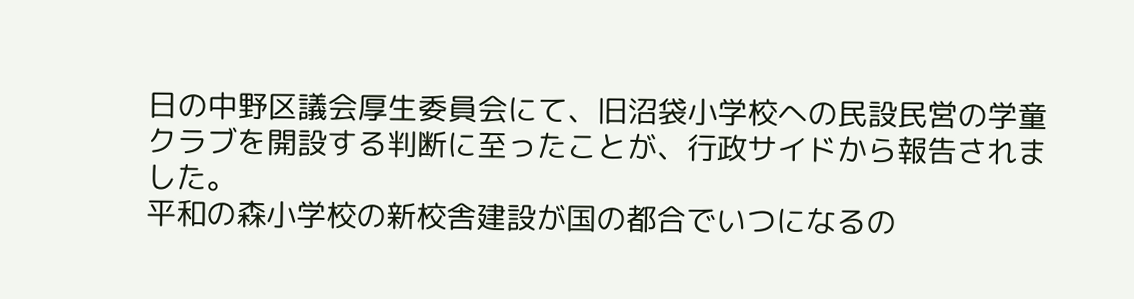日の中野区議会厚生委員会にて、旧沼袋小学校への民設民営の学童クラブを開設する判断に至ったことが、行政サイドから報告されました。
平和の森小学校の新校舎建設が国の都合でいつになるの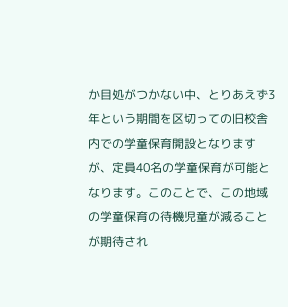か目処がつかない中、とりあえず3年という期間を区切っての旧校舎内での学童保育開設となりますが、定員40名の学童保育が可能となります。このことで、この地域の学童保育の待機児童が減ることが期待され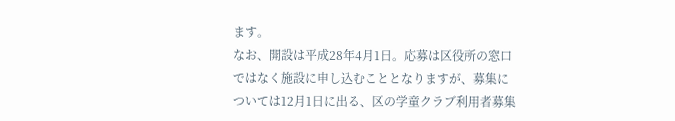ます。
なお、開設は平成28年4月1日。応募は区役所の窓口ではなく施設に申し込むこととなりますが、募集については12月1日に出る、区の学童クラブ利用者募集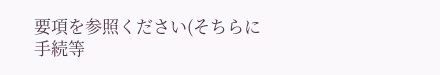要項を参照ください(そちらに手続等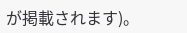が掲載されます)。